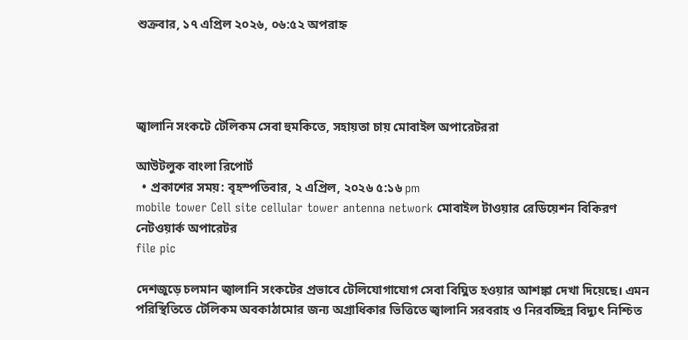শুক্রবার, ১৭ এপ্রিল ২০২৬, ০৬:৫২ অপরাহ্ন




জ্বালানি সংকটে টেলিকম সেবা হুমকিতে, সহায়তা চায় মোবাইল অপারেটররা

আউটলুক বাংলা রিপোর্ট
  • প্রকাশের সময়: বৃহস্পতিবার, ২ এপ্রিল, ২০২৬ ৫:১৬ pm
mobile tower Cell site cellular tower antenna network মোবাইল টাওয়ার রেডিয়েশন বিকিরণ নেটওয়ার্ক অপারেটর
file pic

দেশজুড়ে চলমান জ্বালানি সংকটের প্রভাবে টেলিযোগাযোগ সেবা বিঘ্নিত হওয়ার আশঙ্কা দেখা দিয়েছে। এমন পরিস্থিতিতে টেলিকম অবকাঠামোর জন্য অগ্রাধিকার ভিত্তিতে জ্বালানি সরবরাহ ও নিরবচ্ছিন্ন বিদ্যুৎ নিশ্চিত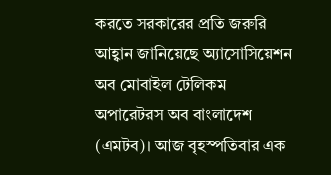করতে সরকারের প্রতি জরুরি আহ্বান জানিয়েছে অ্যাসোসিয়েশন অব মোবাইল টেলিকম অপারেটরস অব বাংলাদেশ (এমটব)। আজ বৃহস্পতিবার এক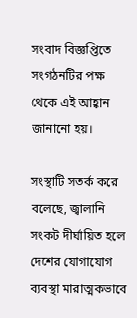সংবাদ বিজ্ঞপ্তিতে সংগঠনটির পক্ষ থেকে এই আহ্বান জানানো হয়।

সংস্থাটি সতর্ক করে বলেছে, জ্বালানি সংকট দীর্ঘায়িত হলে দেশের যোগাযোগ ব্যবস্থা মারাত্মকভাবে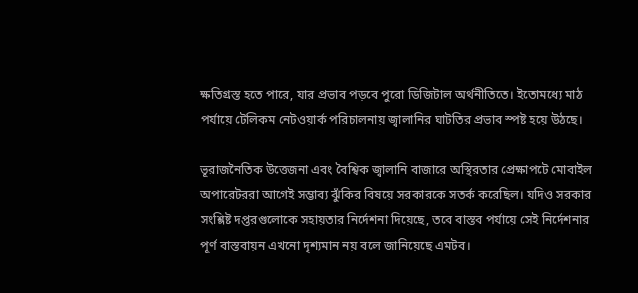ক্ষতিগ্রস্ত হতে পারে, যার প্রভাব পড়বে পুরো ডিজিটাল অর্থনীতিতে। ইতোমধ্যে মাঠ পর্যায়ে টেলিকম নেটওয়ার্ক পরিচালনায় জ্বালানির ঘাটতির প্রভাব স্পষ্ট হয়ে উঠছে।

ভূরাজনৈতিক উত্তেজনা এবং বৈশ্বিক জ্বালানি বাজারে অস্থিরতার প্রেক্ষাপটে মোবাইল অপারেটররা আগেই সম্ভাব্য ঝুঁকির বিষয়ে সরকারকে সতর্ক করেছিল। যদিও সরকার সংশ্লিষ্ট দপ্তরগুলোকে সহায়তার নির্দেশনা দিয়েছে, তবে বাস্তব পর্যায়ে সেই নির্দেশনার পূর্ণ বাস্তবায়ন এখনো দৃশ্যমান নয় বলে জানিয়েছে এমটব।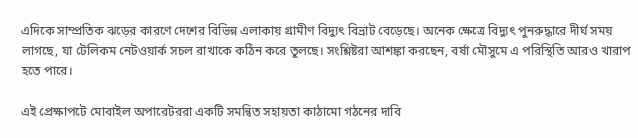এদিকে সাম্প্রতিক ঝড়ের কারণে দেশের বিভিন্ন এলাকায় গ্রামীণ বিদ্যুৎ বিভ্রাট বেড়েছে। অনেক ক্ষেত্রে বিদ্যুৎ পুনরুদ্ধারে দীর্ঘ সময় লাগছে, যা টেলিকম নেটওয়ার্ক সচল রাখাকে কঠিন করে তুলছে। সংশ্লিষ্টরা আশঙ্কা করছেন, বর্ষা মৌসুমে এ পরিস্থিতি আরও খারাপ হতে পারে।

এই প্রেক্ষাপটে মোবাইল অপারেটররা একটি সমন্বিত সহায়তা কাঠামো গঠনের দাবি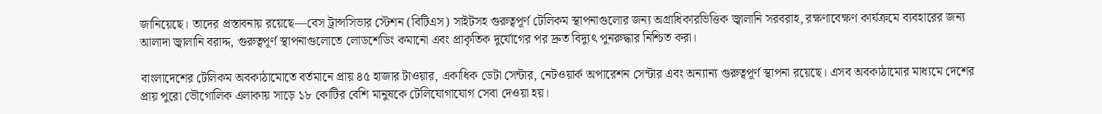জানিয়েছে। তাদের প্রস্তাবনায় রয়েছে—বেস ট্রান্সসিভার স্টেশন (বিটিএস) সাইটসহ গুরুত্বপূর্ণ টেলিকম স্থাপনাগুলোর জন্য অগ্রাধিকারভিত্তিক জ্বালানি সরবরাহ, রক্ষণাবেক্ষণ কার্যক্রমে ব্যবহারের জন্য আলাদা জ্বালানি বরাদ্দ, গুরুত্বপূর্ণ স্থাপনাগুলোতে লোডশেডিং কমানো এবং প্রাকৃতিক দুর্যোগের পর দ্রুত বিদ্যুৎ পুনরুদ্ধার নিশ্চিত করা।

বাংলাদেশের টেলিকম অবকাঠামোতে বর্তমানে প্রায় ৪৫ হাজার টাওয়ার, একাধিক ডেটা সেন্টার, নেটওয়ার্ক অপারেশন সেন্টার এবং অন্যান্য গুরুত্বপূর্ণ স্থাপনা রয়েছে। এসব অবকাঠামোর মাধ্যমে দেশের প্রায় পুরো ভৌগোলিক এলাকায় সাড়ে ১৮ কোটির বেশি মানুষকে টেলিযোগাযোগ সেবা দেওয়া হয়।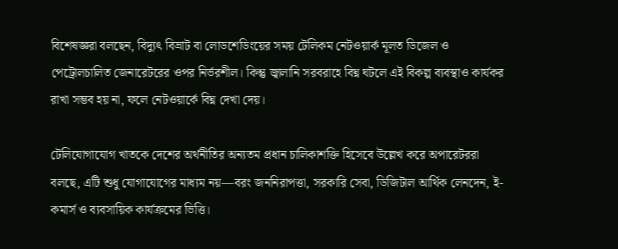বিশেষজ্ঞরা বলছেন, বিদ্যুৎ বিভ্রাট বা লোডশেডিংয়ের সময় টেলিকম নেটওয়ার্ক মূলত ডিজেল ও পেট্রোলচালিত জেনারেটরের ওপর নির্ভরশীল। কিন্তু জ্বালানি সরবরাহে বিঘ্ন ঘটলে এই বিকল্প ব্যবস্থাও কার্যকর রাখা সম্ভব হয় না, ফলে নেটওয়ার্কে বিঘ্ন দেখা দেয়।

টেলিযোগাযোগ খাতকে দেশের অর্থনীতির অন্যতম প্রধান চালিকাশক্তি হিসেবে উল্লেখ করে অপারেটররা বলছে, এটি শুধু যোগাযোগের মাধ্যম নয়—বরং জননিরাপত্তা, সরকারি সেবা, ডিজিটাল আর্থিক লেনদেন, ই-কমার্স ও ব্যবসায়িক কার্যক্রমের ভিত্তি।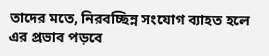তাদের মতে, নিরবচ্ছিন্ন সংযোগ ব্যাহত হলে এর প্রভাব পড়বে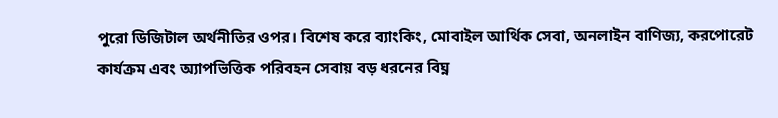পুরো ডিজিটাল অর্থনীতির ওপর। বিশেষ করে ব্যাংকিং, মোবাইল আর্থিক সেবা, অনলাইন বাণিজ্য, করপোরেট কার্যক্রম এবং অ্যাপভিত্তিক পরিবহন সেবায় বড় ধরনের বিঘ্ন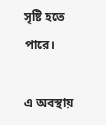সৃষ্টি হতে পারে।

এ অবস্থায়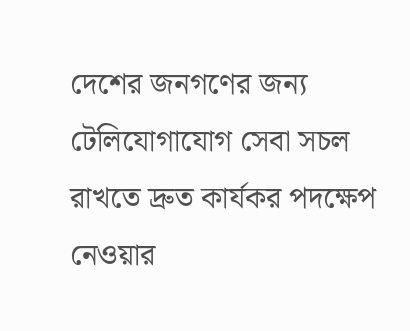দেশের জনগণের জন্য টেলিযোগাযোগ সেবা সচল রাখতে দ্রুত কার্যকর পদক্ষেপ নেওয়ার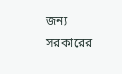জন্য সরকারের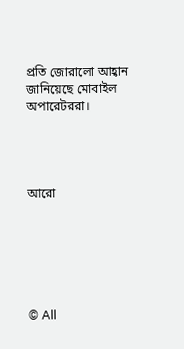প্রতি জোরালো আহ্বান জানিয়েছে মোবাইল অপারেটররা।




আরো






© All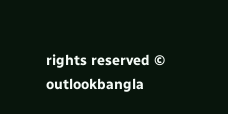rights reserved © outlookbangla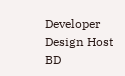Developer Design Host BD